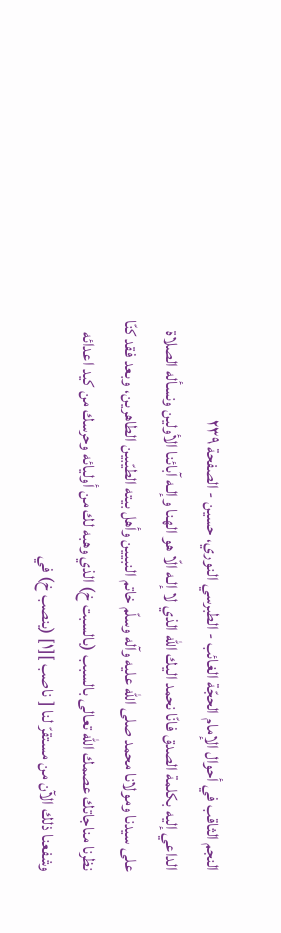النجم الثاقب في أحوال الإمام الحجّة الغائب - الطبرسي النوري، حسين - الصفحة ٢٣٩
الداعي إليه بكلمة الصدق فانّا نحمد اليك الله الذي لا إلـه الّا هو الهنا وإلـه آبائنا الأولين ونسأله الصلاة على سيدنا ومولانا محمد صلى الله عليه وآله وسلّم خاتم النبيين وأهل بيته الطيّبين الطاهرين، وبعد فقد كنّا نظرنا مناجاتك عصمك الله تعالى بالسبب (بالسبت خ) الذي وهبه لك من أوليائه وحرسك من كيد اعدائه وشفعنا ذلك الآن من مستقرّ لنا [ ناصب ][١] (ينصب خ) في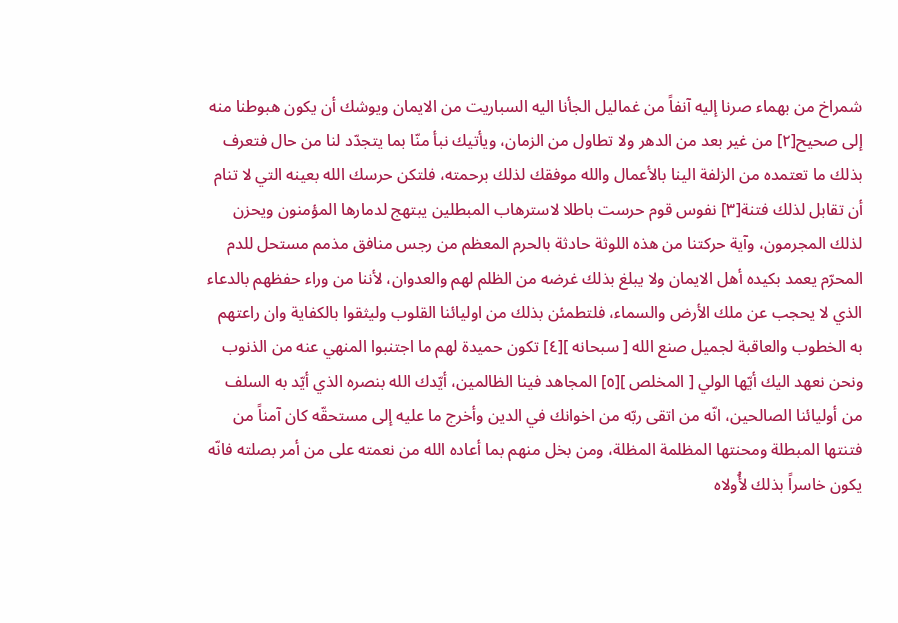شمراخ من بهماء صرنا إليه آنفاً من غماليل الجأنا اليه السباريت من الايمان ويوشك أن يكون هبوطنا منه إلى صحيح[٢] من غير بعد من الدهر ولا تطاول من الزمان، ويأتيك نبأ منّا بما يتجدّد لنا من حال فتعرف بذلك ما تعتمده من الزلفة الينا بالأعمال والله موفقك لذلك برحمته، فلتكن حرسك الله بعينه التي لا تنام أن تقابل لذلك فتنة[٣] نفوس قوم حرست باطلا لاسترهاب المبطلين يبتهج لدمارها المؤمنون ويحزن لذلك المجرمون، وآية حركتنا من هذه اللوثة حادثة بالحرم المعظم من رجس منافق مذمم مستحل للدم المحرّم يعمد بكيده أهل الايمان ولا يبلغ بذلك غرضه من الظلم لهم والعدوان، لأننا من وراء حفظهم بالدعاء الذي لا يحجب عن ملك الأرض والسماء، فلتطمئن بذلك من اوليائنا القلوب وليثقوا بالكفاية وان راعتهم به الخطوب والعاقبة لجميل صنع الله [ سبحانه ][٤] تكون حميدة لهم ما اجتنبوا المنهي عنه من الذنوب ونحن نعهد اليك أيّها الولي [ المخلص ][٥] المجاهد فينا الظالمين، أيّدك الله بنصره الذي أيّد به السلف من أوليائنا الصالحين، انّه من اتقى ربّه من اخوانك في الدين وأخرج ما عليه إلى مستحقّه كان آمناً من فتنتها المبطلة ومحنتها المظلمة المظلة، ومن بخل منهم بما أعاده الله من نعمته على من أمر بصلته فانّه يكون خاسراً بذلك لأُولاه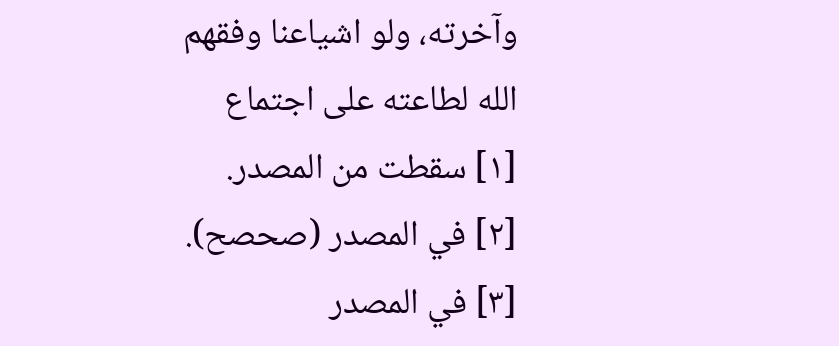وآخرته، ولو اشياعنا وفقهم الله لطاعته على اجتماع
[١] سقطت من المصدر.
[٢] في المصدر (صحصح).
[٣] في المصدر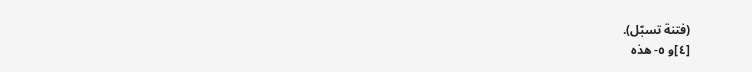(فتنة تسبّل).
[٤]و ٥- هذه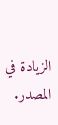الزيادة في المصدر.